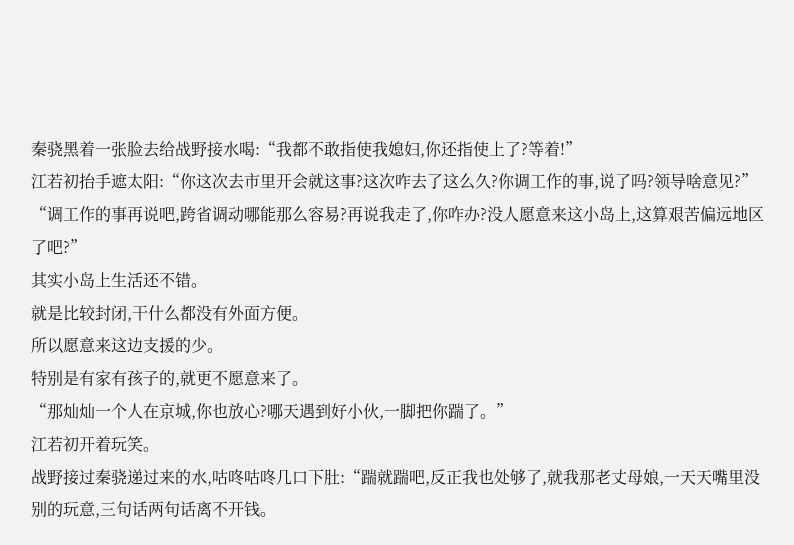秦骁黑着一张脸去给战野接水喝:“我都不敢指使我媳妇,你还指使上了?等着!”
江若初抬手遮太阳:“你这次去市里开会就这事?这次咋去了这么久?你调工作的事,说了吗?领导啥意见?”
“调工作的事再说吧,跨省调动哪能那么容易?再说我走了,你咋办?没人愿意来这小岛上,这算艰苦偏远地区了吧?”
其实小岛上生活还不错。
就是比较封闭,干什么都没有外面方便。
所以愿意来这边支援的少。
特别是有家有孩子的,就更不愿意来了。
“那灿灿一个人在京城,你也放心?哪天遇到好小伙,一脚把你踹了。”
江若初开着玩笑。
战野接过秦骁递过来的水,咕咚咕咚几口下肚:“踹就踹吧,反正我也处够了,就我那老丈母娘,一天天嘴里没别的玩意,三句话两句话离不开钱。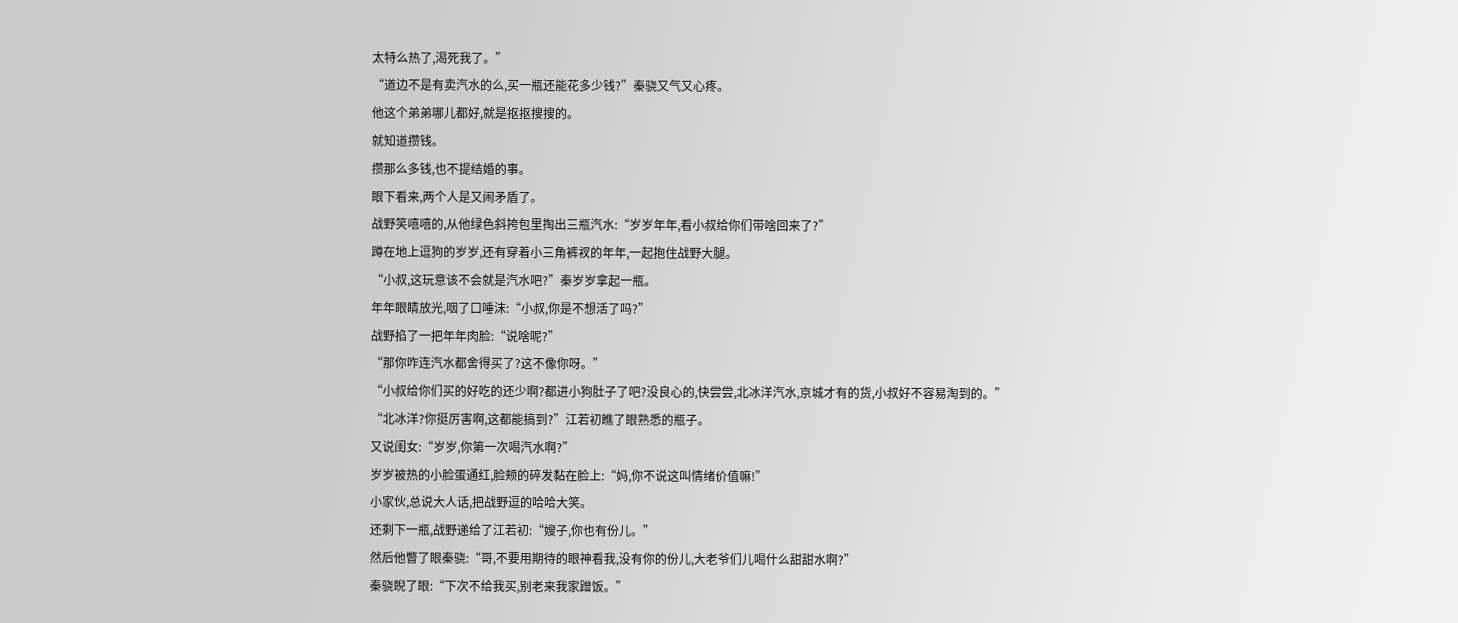太特么热了,渴死我了。”
“道边不是有卖汽水的么,买一瓶还能花多少钱?”秦骁又气又心疼。
他这个弟弟哪儿都好,就是抠抠搜搜的。
就知道攒钱。
攒那么多钱,也不提结婚的事。
眼下看来,两个人是又闹矛盾了。
战野笑嘻嘻的,从他绿色斜挎包里掏出三瓶汽水:“岁岁年年,看小叔给你们带啥回来了?”
蹲在地上逗狗的岁岁,还有穿着小三角裤衩的年年,一起抱住战野大腿。
“小叔,这玩意该不会就是汽水吧?”秦岁岁拿起一瓶。
年年眼睛放光,咽了口唾沫:“小叔,你是不想活了吗?”
战野掐了一把年年肉脸:“说啥呢?”
“那你咋连汽水都舍得买了?这不像你呀。”
“小叔给你们买的好吃的还少啊?都进小狗肚子了吧?没良心的,快尝尝,北冰洋汽水,京城才有的货,小叔好不容易淘到的。”
“北冰洋?你挺厉害啊,这都能搞到?”江若初瞧了眼熟悉的瓶子。
又说闺女:“岁岁,你第一次喝汽水啊?”
岁岁被热的小脸蛋通红,脸颊的碎发黏在脸上:“妈,你不说这叫情绪价值嘛!”
小家伙,总说大人话,把战野逗的哈哈大笑。
还剩下一瓶,战野递给了江若初:“嫂子,你也有份儿。”
然后他瞥了眼秦骁:“哥,不要用期待的眼神看我,没有你的份儿,大老爷们儿喝什么甜甜水啊?”
秦骁睨了眼:“下次不给我买,别老来我家蹭饭。”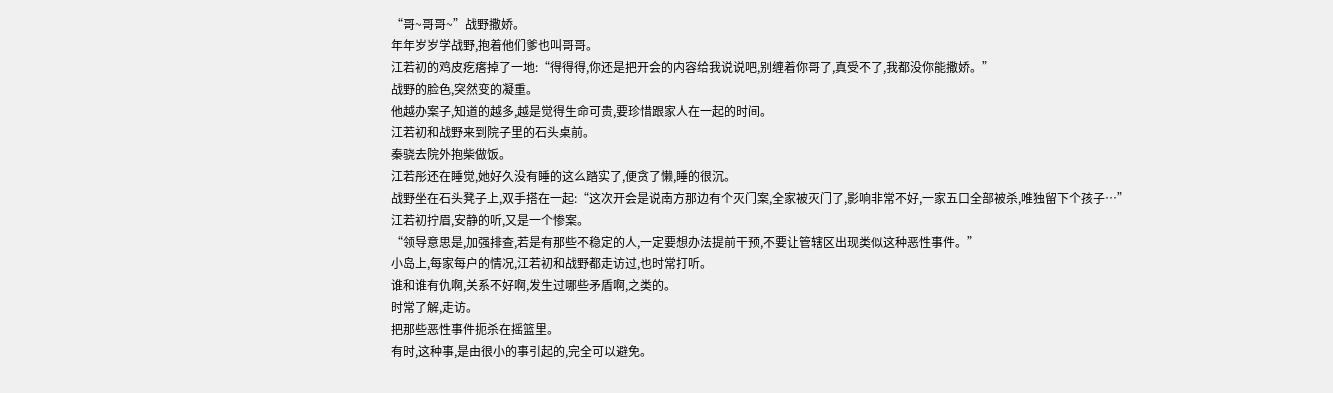“哥~哥哥~”战野撒娇。
年年岁岁学战野,抱着他们爹也叫哥哥。
江若初的鸡皮疙瘩掉了一地:“得得得,你还是把开会的内容给我说说吧,别缠着你哥了,真受不了,我都没你能撒娇。”
战野的脸色,突然变的凝重。
他越办案子,知道的越多,越是觉得生命可贵,要珍惜跟家人在一起的时间。
江若初和战野来到院子里的石头桌前。
秦骁去院外抱柴做饭。
江若彤还在睡觉,她好久没有睡的这么踏实了,便贪了懒,睡的很沉。
战野坐在石头凳子上,双手搭在一起:“这次开会是说南方那边有个灭门案,全家被灭门了,影响非常不好,一家五口全部被杀,唯独留下个孩子…”
江若初拧眉,安静的听,又是一个惨案。
“领导意思是,加强排查,若是有那些不稳定的人,一定要想办法提前干预,不要让管辖区出现类似这种恶性事件。”
小岛上,每家每户的情况,江若初和战野都走访过,也时常打听。
谁和谁有仇啊,关系不好啊,发生过哪些矛盾啊,之类的。
时常了解,走访。
把那些恶性事件扼杀在摇篮里。
有时,这种事,是由很小的事引起的,完全可以避免。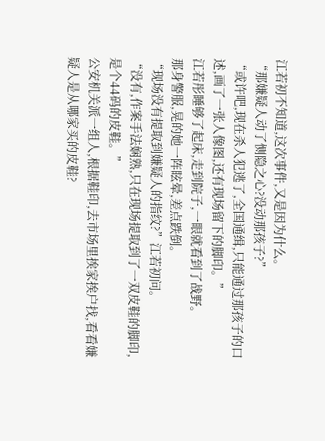江若初不知道,这次事件,又是因为什么。
“那嫌疑人动了恻隐之心?没动那孩子?”
“或许吧,现在杀人犯逃了,全国通缉,只能通过那孩子的口述,画了一张人像图,还有现场留下的脚印。”
江若彤睡够了起床,走到院子,一眼就看到了战野。
那身警服,晃的她一阵眩晕,差点跌倒。
“现场没有提取到嫌疑人的指纹?”江若初问。
“没有,作案手法娴熟,只在现场提取到了一双皮鞋的脚印,是个44码的皮鞋。”
公安机关派一组人,根据鞋印,去市场里挨家挨户找,看看嫌疑人是从哪家买的皮鞋?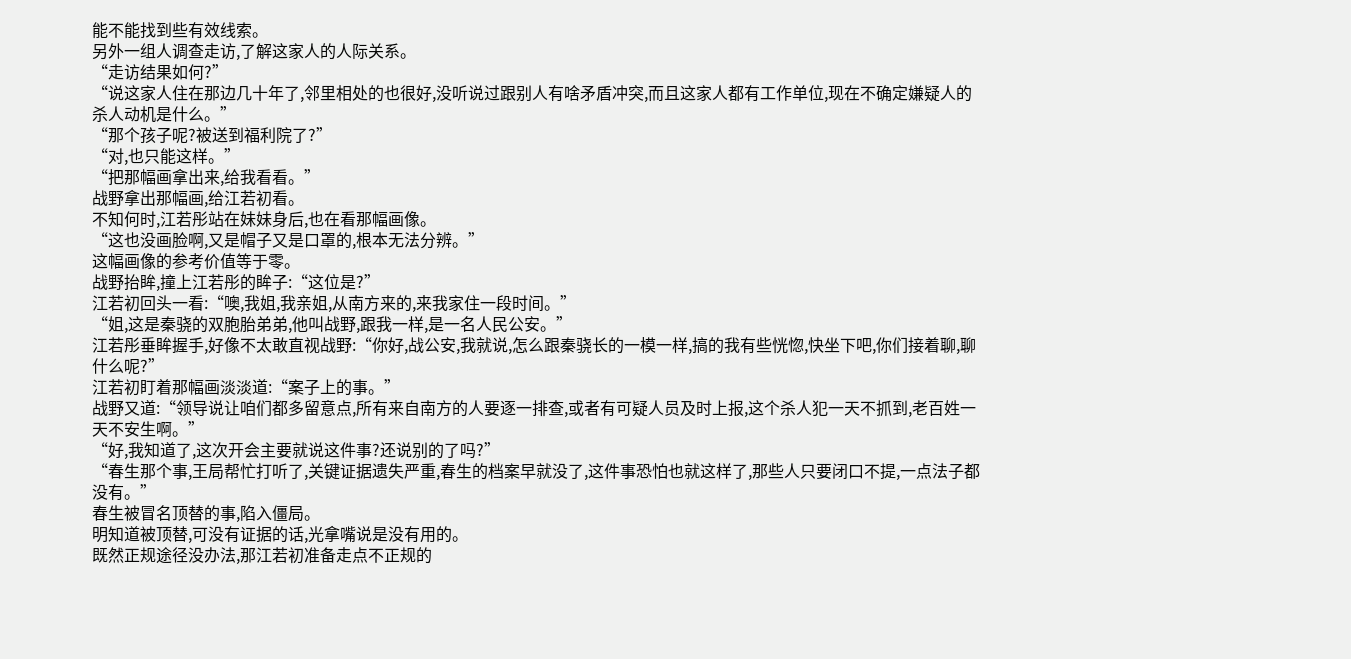能不能找到些有效线索。
另外一组人调查走访,了解这家人的人际关系。
“走访结果如何?”
“说这家人住在那边几十年了,邻里相处的也很好,没听说过跟别人有啥矛盾冲突,而且这家人都有工作单位,现在不确定嫌疑人的杀人动机是什么。”
“那个孩子呢?被送到福利院了?”
“对,也只能这样。”
“把那幅画拿出来,给我看看。”
战野拿出那幅画,给江若初看。
不知何时,江若彤站在妹妹身后,也在看那幅画像。
“这也没画脸啊,又是帽子又是口罩的,根本无法分辨。”
这幅画像的参考价值等于零。
战野抬眸,撞上江若彤的眸子:“这位是?”
江若初回头一看:“噢,我姐,我亲姐,从南方来的,来我家住一段时间。”
“姐,这是秦骁的双胞胎弟弟,他叫战野,跟我一样,是一名人民公安。”
江若彤垂眸握手,好像不太敢直视战野:“你好,战公安,我就说,怎么跟秦骁长的一模一样,搞的我有些恍惚,快坐下吧,你们接着聊,聊什么呢?”
江若初盯着那幅画淡淡道:“案子上的事。”
战野又道:“领导说让咱们都多留意点,所有来自南方的人要逐一排查,或者有可疑人员及时上报,这个杀人犯一天不抓到,老百姓一天不安生啊。”
“好,我知道了,这次开会主要就说这件事?还说别的了吗?”
“春生那个事,王局帮忙打听了,关键证据遗失严重,春生的档案早就没了,这件事恐怕也就这样了,那些人只要闭口不提,一点法子都没有。”
春生被冒名顶替的事,陷入僵局。
明知道被顶替,可没有证据的话,光拿嘴说是没有用的。
既然正规途径没办法,那江若初准备走点不正规的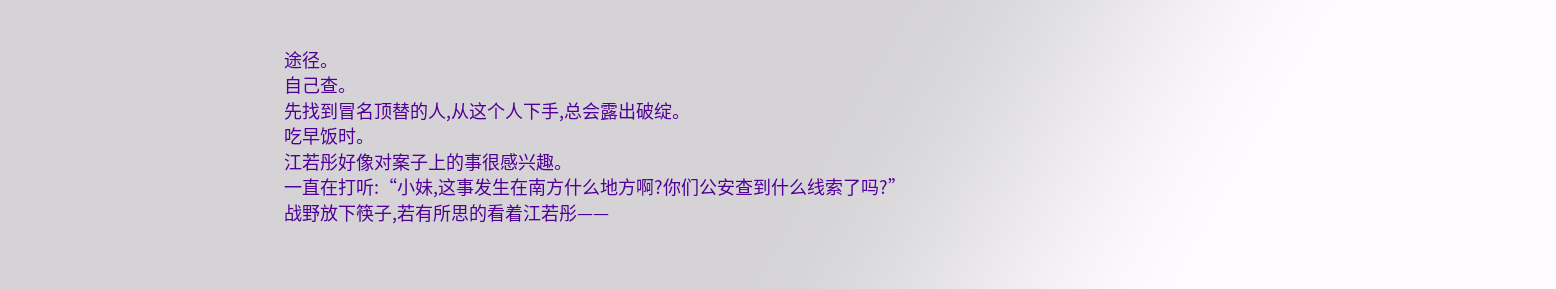途径。
自己查。
先找到冒名顶替的人,从这个人下手,总会露出破绽。
吃早饭时。
江若彤好像对案子上的事很感兴趣。
一直在打听:“小妹,这事发生在南方什么地方啊?你们公安查到什么线索了吗?”
战野放下筷子,若有所思的看着江若彤——